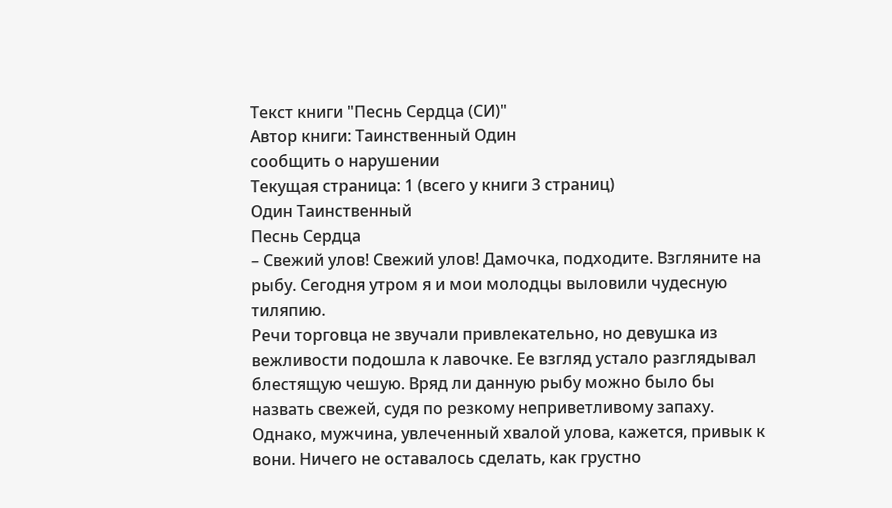Текст книги "Песнь Сердца (СИ)"
Автор книги: Таинственный Один
сообщить о нарушении
Текущая страница: 1 (всего у книги 3 страниц)
Один Таинственный
Песнь Сердца
– Свежий улов! Свежий улов! Дамочка, подходите. Взгляните на рыбу. Сегодня утром я и мои молодцы выловили чудесную тиляпию.
Речи торговца не звучали привлекательно, но девушка из вежливости подошла к лавочке. Ее взгляд устало разглядывал блестящую чешую. Вряд ли данную рыбу можно было бы назвать свежей, судя по резкому неприветливому запаху. Однако, мужчина, увлеченный хвалой улова, кажется, привык к вони. Ничего не оставалось сделать, как грустно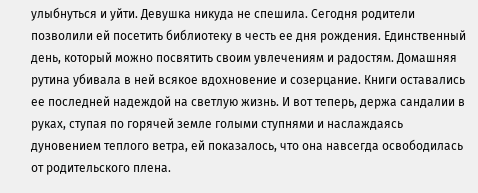улыбнуться и уйти. Девушка никуда не спешила. Сегодня родители позволили ей посетить библиотеку в честь ее дня рождения. Единственный день, который можно посвятить своим увлечениям и радостям. Домашняя рутина убивала в ней всякое вдохновение и созерцание. Книги оставались ее последней надеждой на светлую жизнь. И вот теперь, держа сандалии в руках, ступая по горячей земле голыми ступнями и наслаждаясь дуновением теплого ветра, ей показалось, что она навсегда освободилась от родительского плена.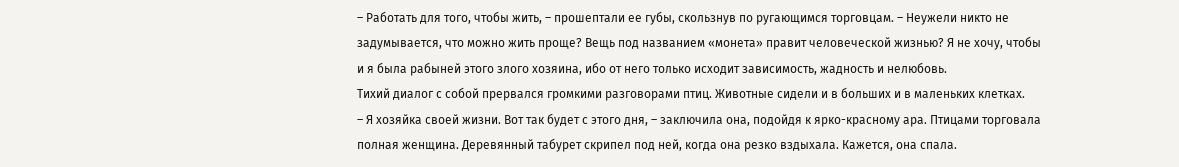– Работать для того, чтобы жить, – прошептали ее губы, скользнув по ругающимся торговцам. – Неужели никто не задумывается, что можно жить проще? Вещь под названием «монета» правит человеческой жизнью? Я не хочу, чтобы и я была рабыней этого злого хозяина, ибо от него только исходит зависимость, жадность и нелюбовь.
Тихий диалог с собой прервался громкими разговорами птиц. Животные сидели и в больших и в маленьких клетках.
– Я хозяйка своей жизни. Вот так будет с этого дня, – заключила она, подойдя к ярко-красному ара. Птицами торговала полная женщина. Деревянный табурет скрипел под ней, когда она резко вздыхала. Кажется, она спала.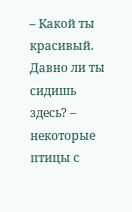– Какой ты красивый. Давно ли ты сидишь здесь? – некоторые птицы с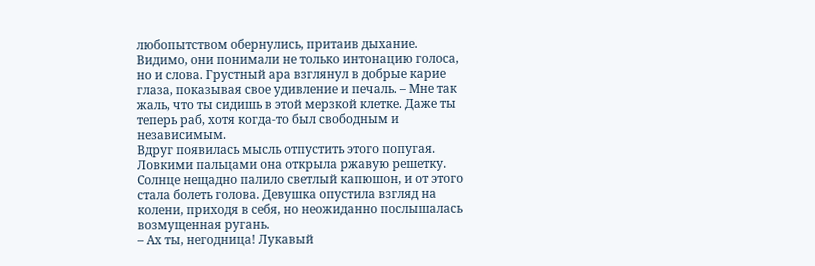любопытством обернулись, притаив дыхание. Видимо, они понимали не только интонацию голоса, но и слова. Грустный ара взглянул в добрые карие глаза, показывая свое удивление и печаль. – Мне так жаль, что ты сидишь в этой мерзкой клетке. Даже ты теперь раб, хотя когда-то был свободным и независимым.
Вдруг появилась мысль отпустить этого попугая. Ловкими пальцами она открыла ржавую решетку. Солнце нещадно палило светлый капюшон, и от этого стала болеть голова. Девушка опустила взгляд на колени, приходя в себя, но неожиданно послышалась возмущенная ругань.
– Ах ты, негодница! Лукавый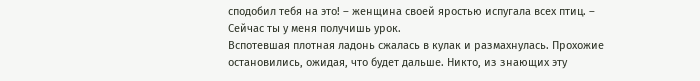сподобил тебя на это! – женщина своей яростью испугала всех птиц. – Сейчас ты у меня получишь урок.
Вспотевшая плотная ладонь сжалась в кулак и размахнулась. Прохожие остановились, ожидая, что будет дальше. Никто, из знающих эту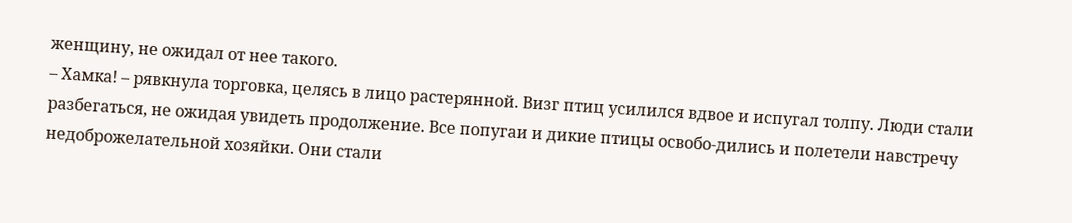женщину, не ожидал от нее такого.
– Хамка! – рявкнула торговка, целясь в лицо растерянной. Визг птиц усилился вдвое и испугал толпу. Люди стали разбегаться, не ожидая увидеть продолжение. Все попугаи и дикие птицы освобо-дились и полетели навстречу недоброжелательной хозяйки. Они стали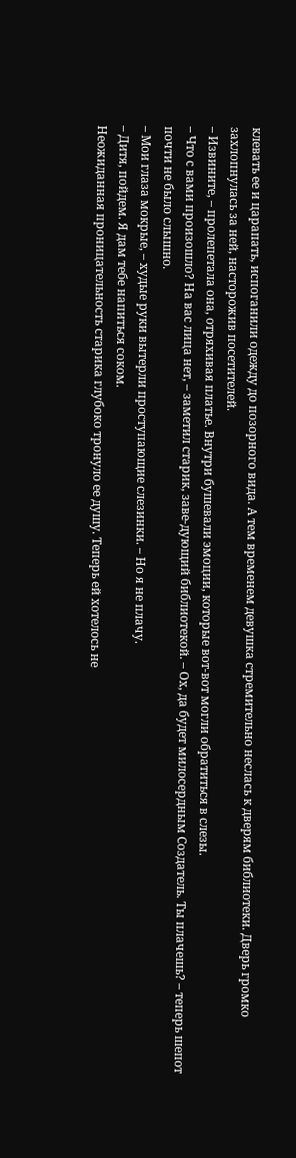клевать ее и царапать, испоганили одежду до позорного вида. А тем временем девушка стремительно неслась к дверям библиотеки. Дверь громко захлопнулась за ней, насторожив посетителей.
– Извините, – пролепетала она, отряхивая платье. Внутри бушевали эмоции, которые вот-вот могли обратиться в слезы.
– Что с вами произошло? На вас лица нет, – заметил старик, заве-дующий библиотекой. – Ох, да будет милосердным Создатель. Ты плачешь? – теперь шепот почти не было слышно.
– Мои глаза мокрые, – худые руки вытерли проступающие слезинки. – Но я не плачу.
– Дитя, пойдем. Я дам тебе напиться соком.
Неожиданная проницательность старика глубоко тронуло ее душу. Теперь ей хотелось не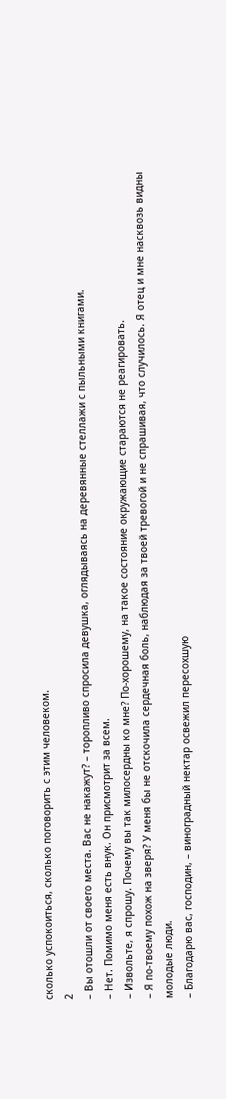сколько успокоиться, сколько поговорить с этим человеком.
2
– Вы отошли от своего места. Вас не накажут? – торопливо спросила девушка, оглядываясь на деревянные стеллажи с пыльными книгами.
– Нет. Помимо меня есть внук. Он присмотрит за всем.
– Извольте, я спрошу. Почему вы так милосердны ко мне? По-хорошему, на такое состояние окружающие стараются не реагировать.
– Я по-твоему похож на зверя? У меня бы не отскочила сердечная боль, наблюдая за твоей тревогой и не спрашивая, что случилось. Я отец и мне насквозь видны молодые люди.
– Благодарю вас, господин, – виноградный нектар освежил пересохшую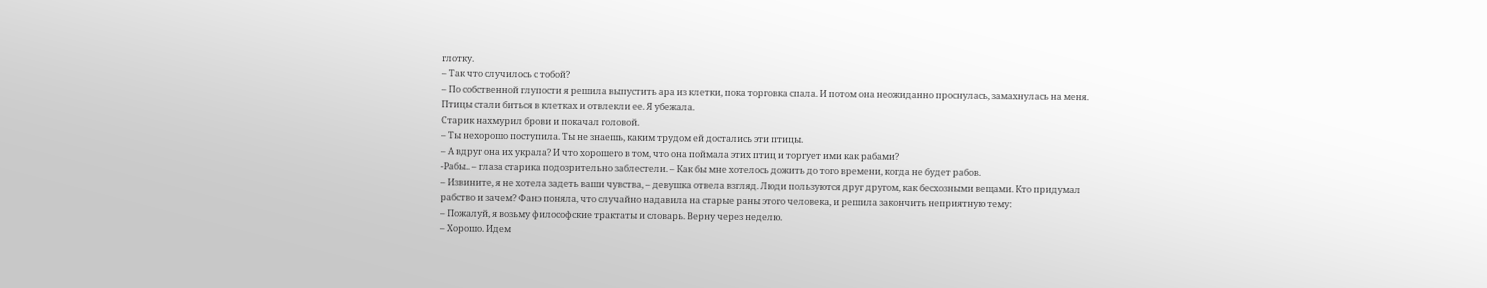глотку.
– Так что случилось с тобой?
– По собственной глупости я решила выпустить ара из клетки, пока торговка спала. И потом она неожиданно проснулась, замахнулась на меня. Птицы стали биться в клетках и отвлекли ее. Я убежала.
Старик нахмурил брови и покачал головой.
– Ты нехорошо поступила. Ты не знаешь, каким трудом ей достались эти птицы.
– А вдруг она их украла? И что хорошего в том, что она поймала этих птиц и торгует ими как рабами?
-Рабы.. – глаза старика подозрительно заблестели. – Как бы мне хотелось дожить до того времени, когда не будет рабов.
– Извините, я не хотела задеть ваши чувства, – девушка отвела взгляд. Люди пользуются друг другом, как бесхозными вещами. Кто придумал рабство и зачем? Фанэ поняла, что случайно надавила на старые раны этого человека, и решила закончить неприятную тему:
– Пожалуй, я возьму философские трактаты и словарь. Верну через неделю.
– Хорошо. Идем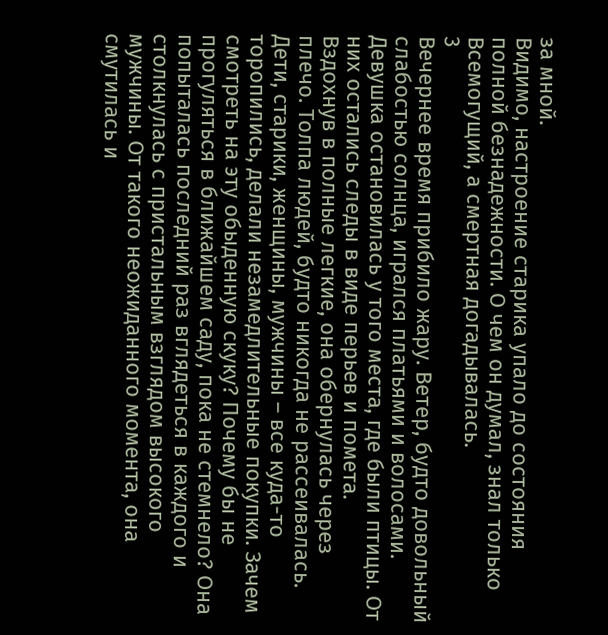за мной.
Видимо, настроение старика упало до состояния полной безнадежности. О чем он думал, знал только Всемогущий, а смертная догадывалась.
3
Вечернее время прибило жару. Ветер, будто довольный слабостью солнца, игрался платьями и волосами.
Девушка остановилась у того места, где были птицы. От них остались следы в виде перьев и помета.
Вздохнув в полные легкие, она обернулась через плечо. Толпа людей, будто никогда не рассеивалась. Дети, старики, женщины, мужчины – все куда-то торопились, делали незамедлительные покупки. Зачем смотреть на эту обыденную скуку? Почему бы не прогуляться в ближайшем саду, пока не стемнело? Она попыталась последний раз вглядеться в каждого и столкнулась с пристальным взглядом высокого мужчины. От такого неожиданного момента, она смутилась и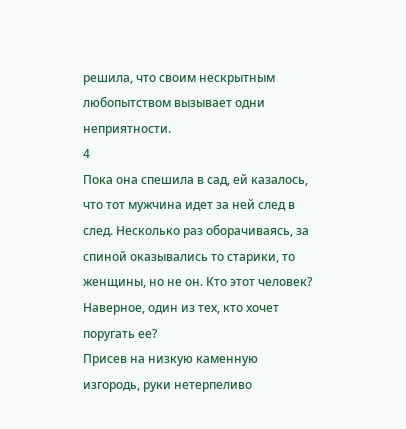решила, что своим нескрытным любопытством вызывает одни неприятности.
4
Пока она спешила в сад, ей казалось, что тот мужчина идет за ней след в след. Несколько раз оборачиваясь, за спиной оказывались то старики, то женщины, но не он. Кто этот человек? Наверное, один из тех, кто хочет поругать ее?
Присев на низкую каменную изгородь, руки нетерпеливо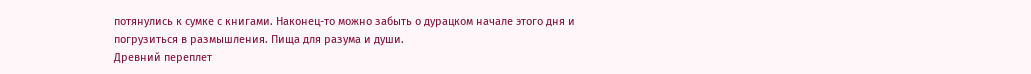потянулись к сумке с книгами. Наконец-то можно забыть о дурацком начале этого дня и погрузиться в размышления. Пища для разума и души.
Древний переплет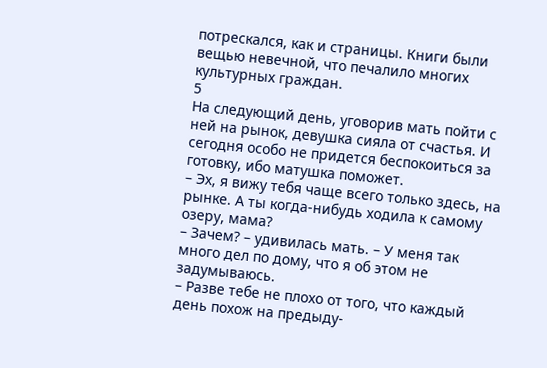потрескался, как и страницы. Книги были вещью невечной, что печалило многих культурных граждан.
5
На следующий день, уговорив мать пойти с ней на рынок, девушка сияла от счастья. И сегодня особо не придется беспокоиться за готовку, ибо матушка поможет.
– Эх, я вижу тебя чаще всего только здесь, на рынке. А ты когда-нибудь ходила к самому озеру, мама?
– Зачем? – удивилась мать. – У меня так много дел по дому, что я об этом не задумываюсь.
– Разве тебе не плохо от того, что каждый день похож на предыду-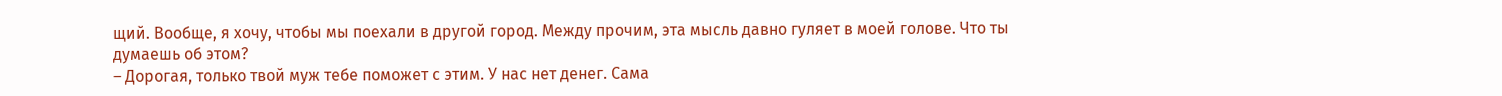щий. Вообще, я хочу, чтобы мы поехали в другой город. Между прочим, эта мысль давно гуляет в моей голове. Что ты думаешь об этом?
– Дорогая, только твой муж тебе поможет с этим. У нас нет денег. Сама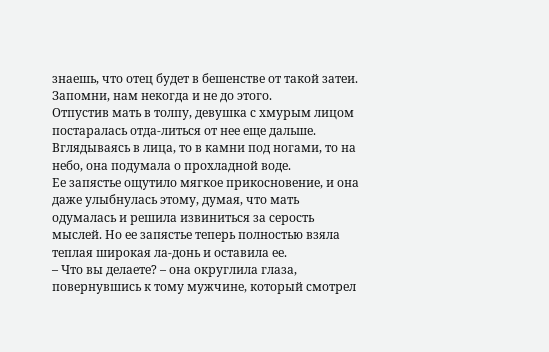знаешь, что отец будет в бешенстве от такой затеи.
Запомни, нам некогда и не до этого.
Отпустив мать в толпу, девушка с хмурым лицом постаралась отда-литься от нее еще дальше. Вглядываясь в лица, то в камни под ногами, то на небо, она подумала о прохладной воде.
Ее запястье ощутило мягкое прикосновение, и она даже улыбнулась этому, думая, что мать одумалась и решила извиниться за серость мыслей. Но ее запястье теперь полностью взяла теплая широкая ла-донь и оставила ее.
– Что вы делаете? – она округлила глаза, повернувшись к тому мужчине, который смотрел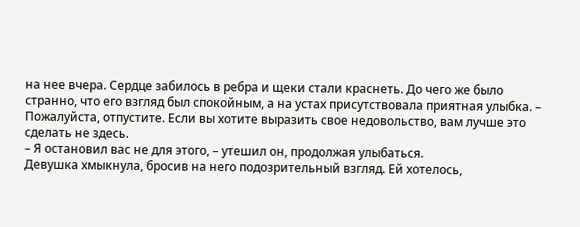на нее вчера. Сердце забилось в ребра и щеки стали краснеть. До чего же было странно, что его взгляд был спокойным, а на устах присутствовала приятная улыбка. – Пожалуйста, отпустите. Если вы хотите выразить свое недовольство, вам лучше это сделать не здесь.
– Я остановил вас не для этого, – утешил он, продолжая улыбаться.
Девушка хмыкнула, бросив на него подозрительный взгляд. Ей хотелось,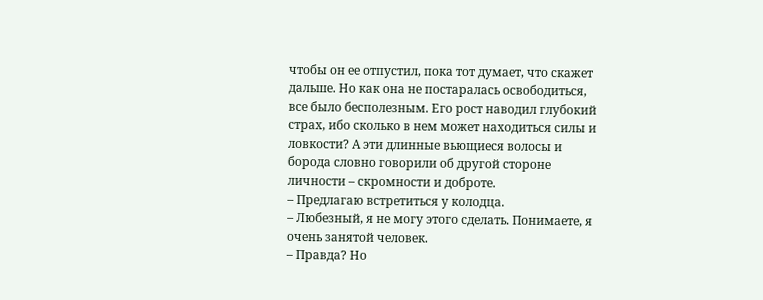чтобы он ее отпустил, пока тот думает, что скажет дальше. Но как она не постаралась освободиться, все было бесполезным. Его рост наводил глубокий страх, ибо сколько в нем может находиться силы и ловкости? А эти длинные вьющиеся волосы и борода словно говорили об другой стороне личности – скромности и доброте.
– Предлагаю встретиться у колодца.
– Любезный, я не могу этого сделать. Понимаете, я очень занятой человек.
– Правда? Но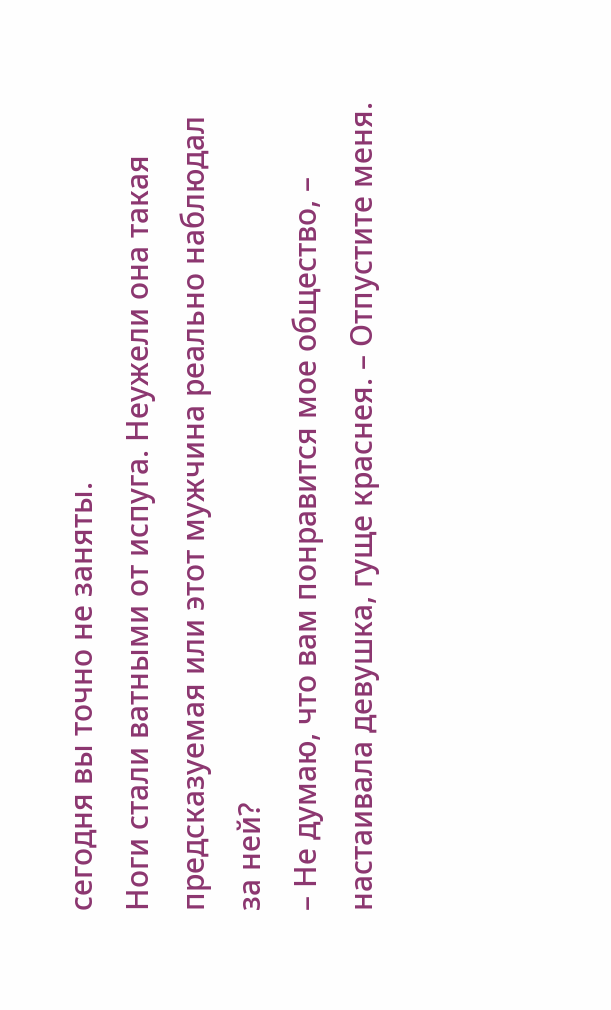сегодня вы точно не заняты.
Ноги стали ватными от испуга. Неужели она такая предсказуемая или этот мужчина реально наблюдал за ней?
– Не думаю, что вам понравится мое общество, – настаивала девушка, гуще краснея. – Отпустите меня.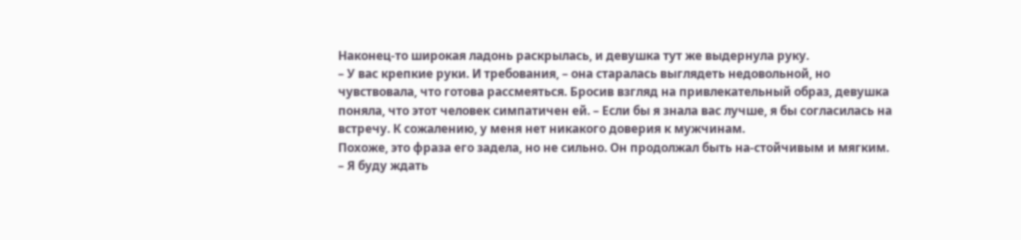Наконец-то широкая ладонь раскрылась, и девушка тут же выдернула руку.
– У вас крепкие руки. И требования, – она старалась выглядеть недовольной, но чувствовала, что готова рассмеяться. Бросив взгляд на привлекательный образ, девушка поняла, что этот человек симпатичен ей. – Если бы я знала вас лучше, я бы согласилась на встречу. К сожалению, у меня нет никакого доверия к мужчинам.
Похоже, это фраза его задела, но не сильно. Он продолжал быть на-стойчивым и мягким.
– Я буду ждать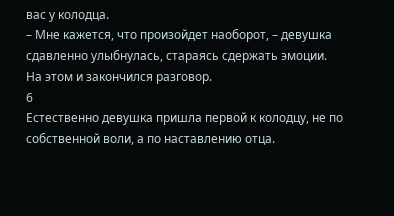вас у колодца.
– Мне кажется, что произойдет наоборот, – девушка сдавленно улыбнулась, стараясь сдержать эмоции.
На этом и закончился разговор.
6
Естественно девушка пришла первой к колодцу, не по собственной воли, а по наставлению отца.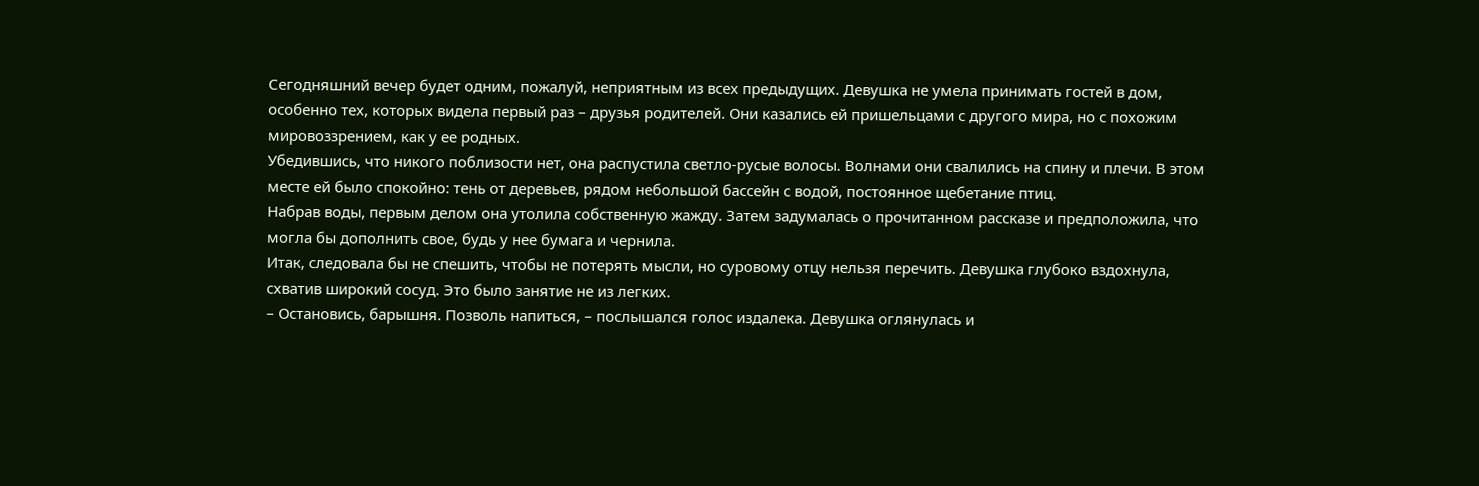Сегодняшний вечер будет одним, пожалуй, неприятным из всех предыдущих. Девушка не умела принимать гостей в дом, особенно тех, которых видела первый раз – друзья родителей. Они казались ей пришельцами с другого мира, но с похожим мировоззрением, как у ее родных.
Убедившись, что никого поблизости нет, она распустила светло-русые волосы. Волнами они свалились на спину и плечи. В этом месте ей было спокойно: тень от деревьев, рядом небольшой бассейн с водой, постоянное щебетание птиц.
Набрав воды, первым делом она утолила собственную жажду. Затем задумалась о прочитанном рассказе и предположила, что могла бы дополнить свое, будь у нее бумага и чернила.
Итак, следовала бы не спешить, чтобы не потерять мысли, но суровому отцу нельзя перечить. Девушка глубоко вздохнула, схватив широкий сосуд. Это было занятие не из легких.
– Остановись, барышня. Позволь напиться, – послышался голос издалека. Девушка оглянулась и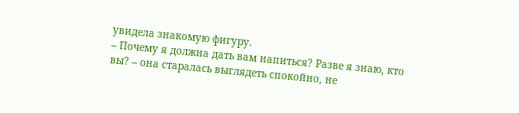увидела знакомую фигуру.
– Почему я должна дать вам напиться? Разве я знаю, кто вы? – она старалась выглядеть спокойно, не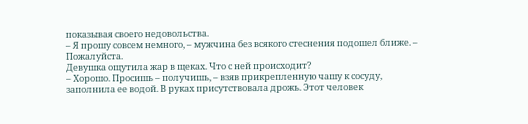показывая своего недовольства.
– Я прошу совсем немного, – мужчина без всякого стеснения подошел ближе. – Пожалуйста.
Девушка ощутила жар в щеках. Что с ней происходит?
– Хорошо. Просишь – получишь, – взяв прикрепленную чашу к сосуду, заполнила ее водой. В руках присутствовала дрожь. Этот человек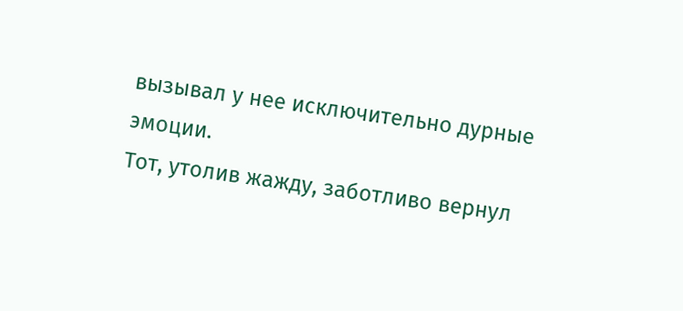вызывал у нее исключительно дурные эмоции.
Тот, утолив жажду, заботливо вернул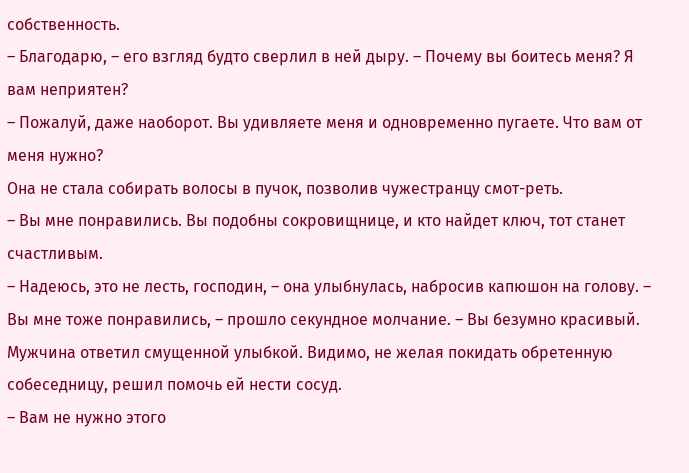собственность.
– Благодарю, – его взгляд будто сверлил в ней дыру. – Почему вы боитесь меня? Я вам неприятен?
– Пожалуй, даже наоборот. Вы удивляете меня и одновременно пугаете. Что вам от меня нужно?
Она не стала собирать волосы в пучок, позволив чужестранцу смот-реть.
– Вы мне понравились. Вы подобны сокровищнице, и кто найдет ключ, тот станет счастливым.
– Надеюсь, это не лесть, господин, – она улыбнулась, набросив капюшон на голову. – Вы мне тоже понравились, – прошло секундное молчание. – Вы безумно красивый.
Мужчина ответил смущенной улыбкой. Видимо, не желая покидать обретенную собеседницу, решил помочь ей нести сосуд.
– Вам не нужно этого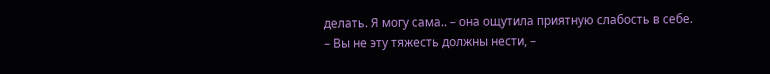делать. Я могу сама.. – она ощутила приятную слабость в себе.
– Вы не эту тяжесть должны нести, –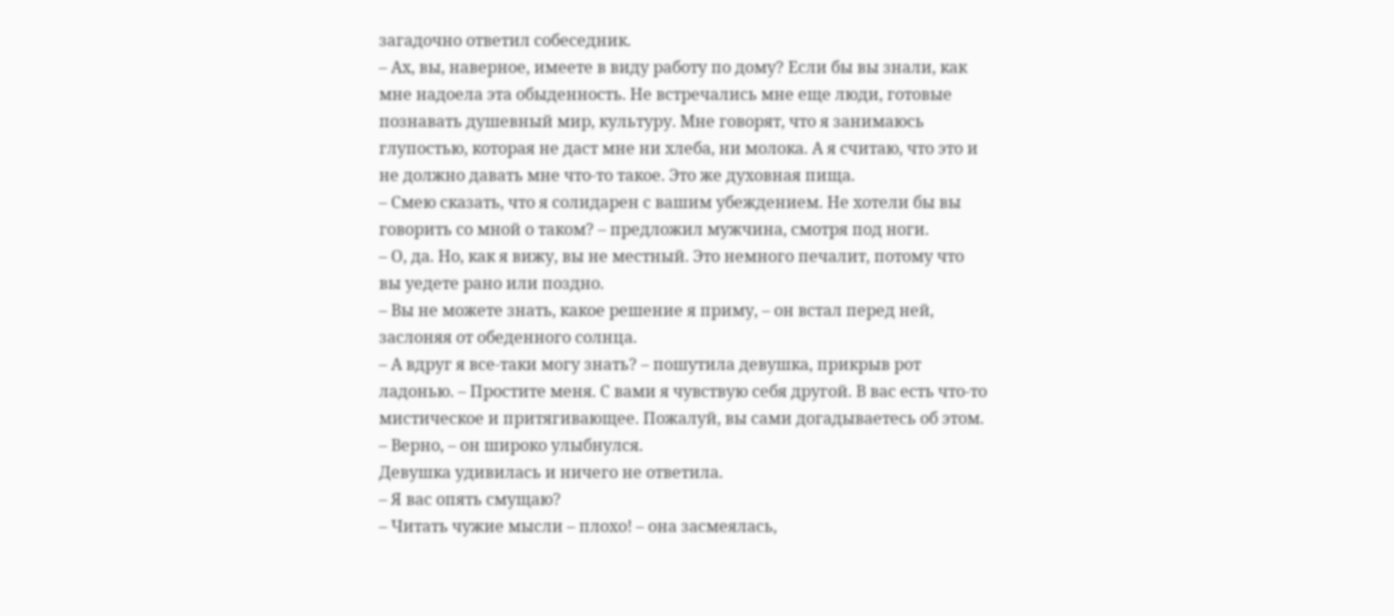загадочно ответил собеседник.
– Ах, вы, наверное, имеете в виду работу по дому? Если бы вы знали, как мне надоела эта обыденность. Не встречались мне еще люди, готовые познавать душевный мир, культуру. Мне говорят, что я занимаюсь глупостью, которая не даст мне ни хлеба, ни молока. А я считаю, что это и не должно давать мне что-то такое. Это же духовная пища.
– Смею сказать, что я солидарен с вашим убеждением. Не хотели бы вы говорить со мной о таком? – предложил мужчина, смотря под ноги.
– О, да. Но, как я вижу, вы не местный. Это немного печалит, потому что вы уедете рано или поздно.
– Вы не можете знать, какое решение я приму, – он встал перед ней, заслоняя от обеденного солнца.
– А вдруг я все-таки могу знать? – пошутила девушка, прикрыв рот ладонью. – Простите меня. С вами я чувствую себя другой. В вас есть что-то мистическое и притягивающее. Пожалуй, вы сами догадываетесь об этом.
– Верно, – он широко улыбнулся.
Девушка удивилась и ничего не ответила.
– Я вас опять смущаю?
– Читать чужие мысли – плохо! – она засмеялась,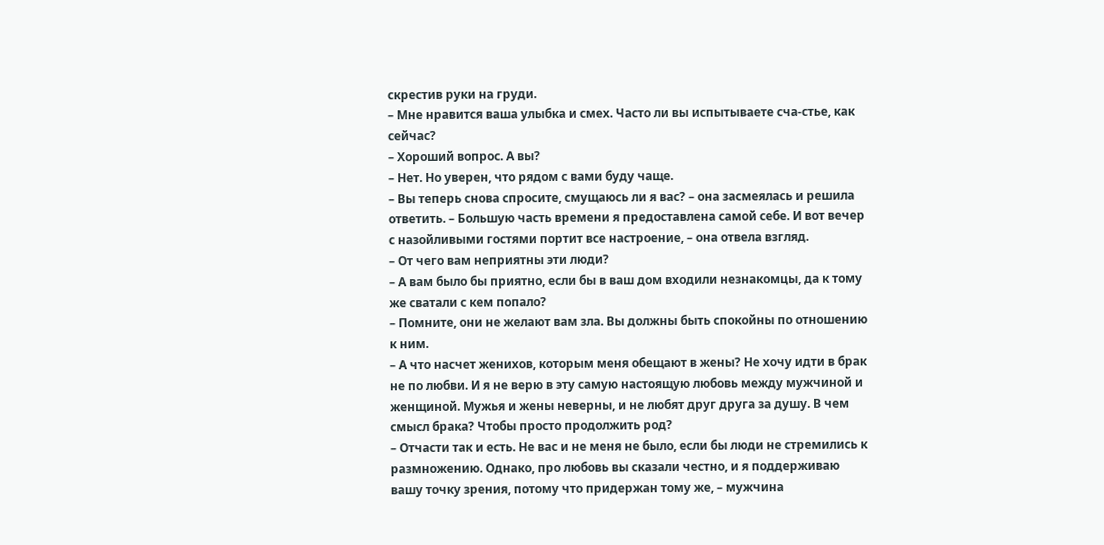скрестив руки на груди.
– Мне нравится ваша улыбка и смех. Часто ли вы испытываете сча-стье, как сейчас?
– Хороший вопрос. А вы?
– Нет. Но уверен, что рядом с вами буду чаще.
– Вы теперь снова спросите, смущаюсь ли я вас? – она засмеялась и решила ответить. – Большую часть времени я предоставлена самой себе. И вот вечер с назойливыми гостями портит все настроение, – она отвела взгляд.
– От чего вам неприятны эти люди?
– А вам было бы приятно, если бы в ваш дом входили незнакомцы, да к тому же сватали с кем попало?
– Помните, они не желают вам зла. Вы должны быть спокойны по отношению к ним.
– А что насчет женихов, которым меня обещают в жены? Не хочу идти в брак не по любви. И я не верю в эту самую настоящую любовь между мужчиной и женщиной. Мужья и жены неверны, и не любят друг друга за душу. В чем смысл брака? Чтобы просто продолжить род?
– Отчасти так и есть. Не вас и не меня не было, если бы люди не стремились к размножению. Однако, про любовь вы сказали честно, и я поддерживаю вашу точку зрения, потому что придержан тому же, – мужчина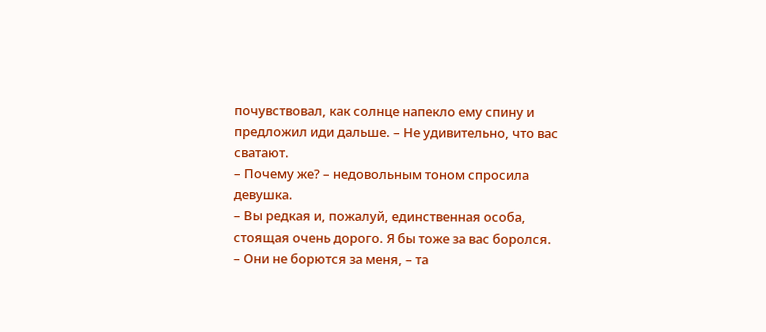почувствовал, как солнце напекло ему спину и предложил иди дальше. – Не удивительно, что вас сватают.
– Почему же? – недовольным тоном спросила девушка.
– Вы редкая и, пожалуй, единственная особа, стоящая очень дорого. Я бы тоже за вас боролся.
– Они не борются за меня, – та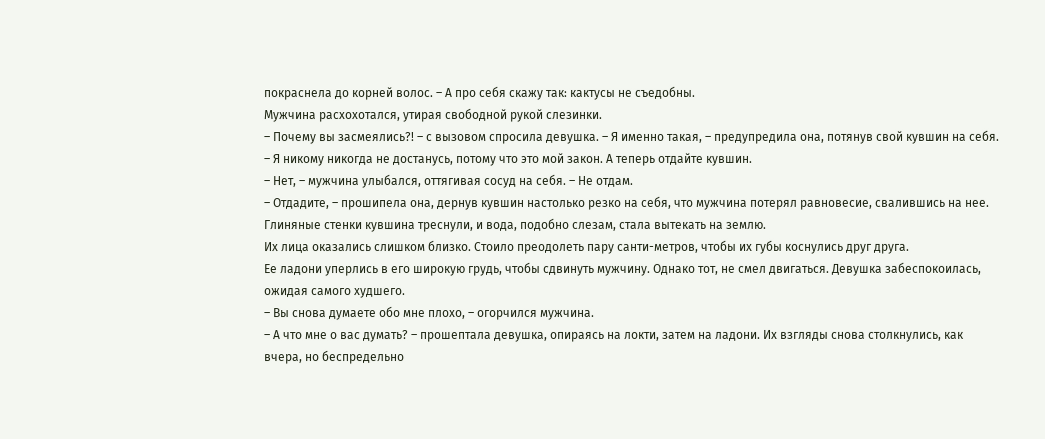покраснела до корней волос. – А про себя скажу так: кактусы не съедобны.
Мужчина расхохотался, утирая свободной рукой слезинки.
– Почему вы засмеялись?! – с вызовом спросила девушка. – Я именно такая, – предупредила она, потянув свой кувшин на себя. – Я никому никогда не достанусь, потому что это мой закон. А теперь отдайте кувшин.
– Нет, – мужчина улыбался, оттягивая сосуд на себя. – Не отдам.
– Отдадите, – прошипела она, дернув кувшин настолько резко на себя, что мужчина потерял равновесие, свалившись на нее. Глиняные стенки кувшина треснули, и вода, подобно слезам, стала вытекать на землю.
Их лица оказались слишком близко. Стоило преодолеть пару санти-метров, чтобы их губы коснулись друг друга.
Ее ладони уперлись в его широкую грудь, чтобы сдвинуть мужчину. Однако тот, не смел двигаться. Девушка забеспокоилась, ожидая самого худшего.
– Вы снова думаете обо мне плохо, – огорчился мужчина.
– А что мне о вас думать? – прошептала девушка, опираясь на локти, затем на ладони. Их взгляды снова столкнулись, как вчера, но беспредельно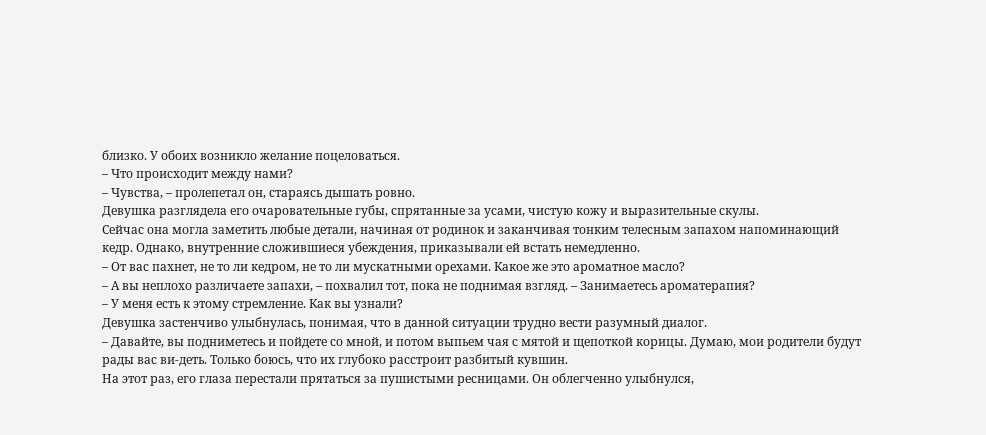близко. У обоих возникло желание поцеловаться.
– Что происходит между нами?
– Чувства, – пролепетал он, стараясь дышать ровно.
Девушка разглядела его очаровательные губы, спрятанные за усами, чистую кожу и выразительные скулы.
Сейчас она могла заметить любые детали, начиная от родинок и заканчивая тонким телесным запахом напоминающий кедр. Однако, внутренние сложившиеся убеждения, приказывали ей встать немедленно.
– От вас пахнет, не то ли кедром, не то ли мускатными орехами. Какое же это ароматное масло?
– А вы неплохо различаете запахи, – похвалил тот, пока не поднимая взгляд. – Занимаетесь ароматерапия?
– У меня есть к этому стремление. Как вы узнали?
Девушка застенчиво улыбнулась, понимая, что в данной ситуации трудно вести разумный диалог.
– Давайте, вы подниметесь и пойдете со мной, и потом выпьем чая с мятой и щепоткой корицы. Думаю, мои родители будут рады вас ви-деть. Только боюсь, что их глубоко расстроит разбитый кувшин.
На этот раз, его глаза перестали прятаться за пушистыми ресницами. Он облегченно улыбнулся,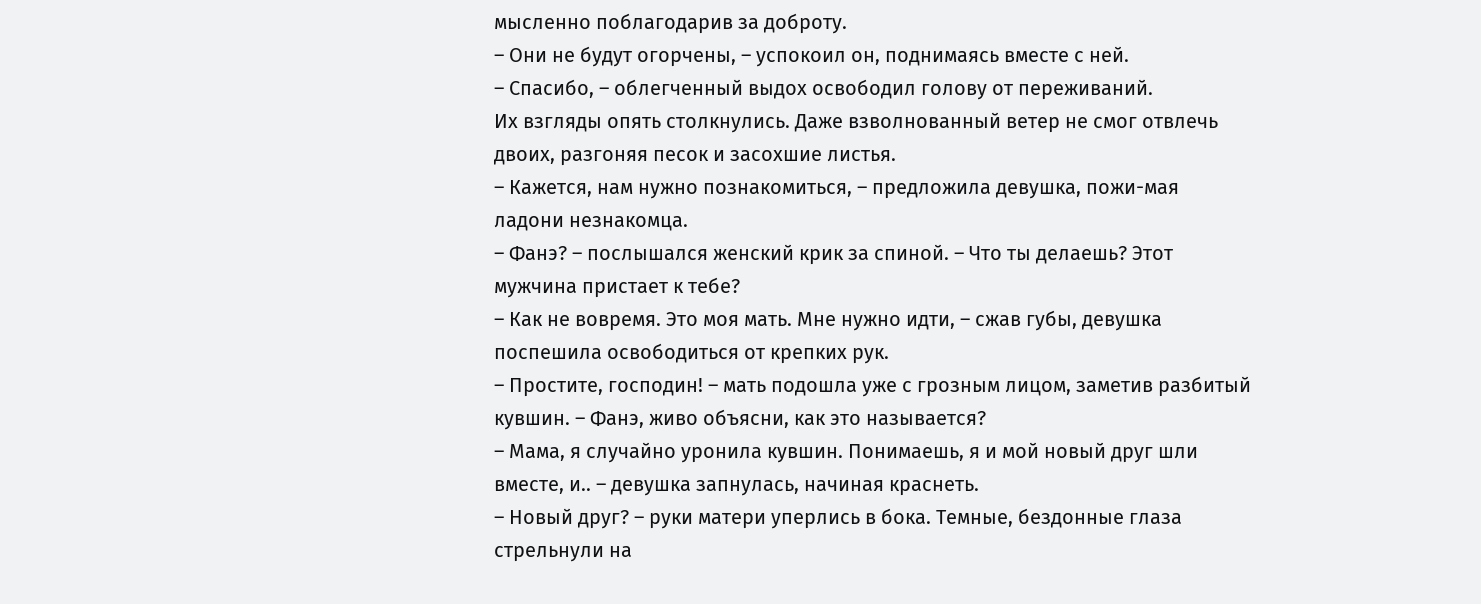мысленно поблагодарив за доброту.
– Они не будут огорчены, – успокоил он, поднимаясь вместе с ней.
– Спасибо, – облегченный выдох освободил голову от переживаний.
Их взгляды опять столкнулись. Даже взволнованный ветер не смог отвлечь двоих, разгоняя песок и засохшие листья.
– Кажется, нам нужно познакомиться, – предложила девушка, пожи-мая ладони незнакомца.
– Фанэ? – послышался женский крик за спиной. – Что ты делаешь? Этот мужчина пристает к тебе?
– Как не вовремя. Это моя мать. Мне нужно идти, – сжав губы, девушка поспешила освободиться от крепких рук.
– Простите, господин! – мать подошла уже с грозным лицом, заметив разбитый кувшин. – Фанэ, живо объясни, как это называется?
– Мама, я случайно уронила кувшин. Понимаешь, я и мой новый друг шли вместе, и.. – девушка запнулась, начиная краснеть.
– Новый друг? – руки матери уперлись в бока. Темные, бездонные глаза стрельнули на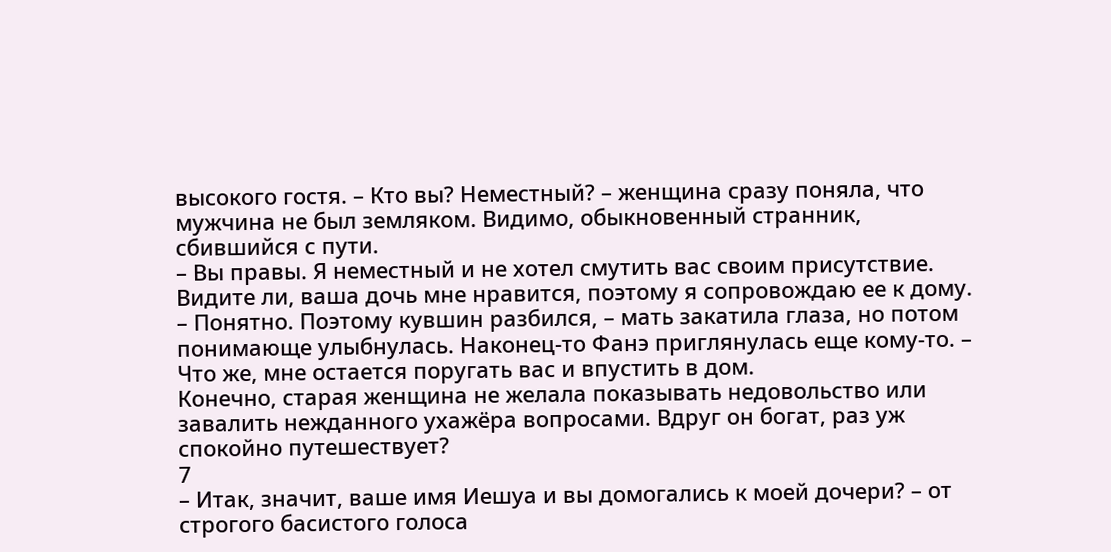высокого гостя. – Кто вы? Неместный? – женщина сразу поняла, что мужчина не был земляком. Видимо, обыкновенный странник, сбившийся с пути.
– Вы правы. Я неместный и не хотел смутить вас своим присутствие. Видите ли, ваша дочь мне нравится, поэтому я сопровождаю ее к дому.
– Понятно. Поэтому кувшин разбился, – мать закатила глаза, но потом понимающе улыбнулась. Наконец-то Фанэ приглянулась еще кому-то. – Что же, мне остается поругать вас и впустить в дом.
Конечно, старая женщина не желала показывать недовольство или завалить нежданного ухажёра вопросами. Вдруг он богат, раз уж спокойно путешествует?
7
– Итак, значит, ваше имя Иешуа и вы домогались к моей дочери? – от строгого басистого голоса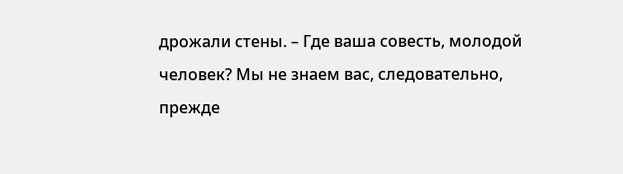дрожали стены. – Где ваша совесть, молодой человек? Мы не знаем вас, следовательно, прежде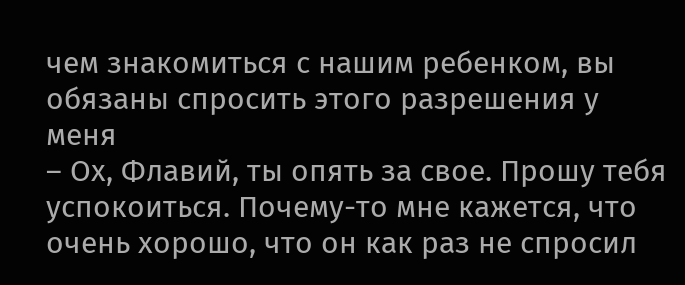чем знакомиться с нашим ребенком, вы обязаны спросить этого разрешения у меня
– Ох, Флавий, ты опять за свое. Прошу тебя успокоиться. Почему-то мне кажется, что очень хорошо, что он как раз не спросил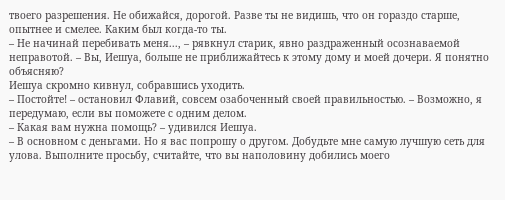твоего разрешения. Не обижайся, дорогой. Разве ты не видишь, что он гораздо старше, опытнее и смелее. Каким был когда-то ты.
– Не начинай перебивать меня..., – рявкнул старик, явно раздраженный осознаваемой неправотой. – Вы, Иешуа, больше не приближайтесь к этому дому и моей дочери. Я понятно объясняю?
Иешуа скромно кивнул, собравшись уходить.
– Постойте! – остановил Флавий, совсем озабоченный своей правильностью. – Возможно, я передумаю, если вы поможете с одним делом.
– Какая вам нужна помощь? – удивился Иешуа.
– В основном с деньгами. Но я вас попрошу о другом. Добудьте мне самую лучшую сеть для улова. Выполните просьбу, считайте, что вы наполовину добились моего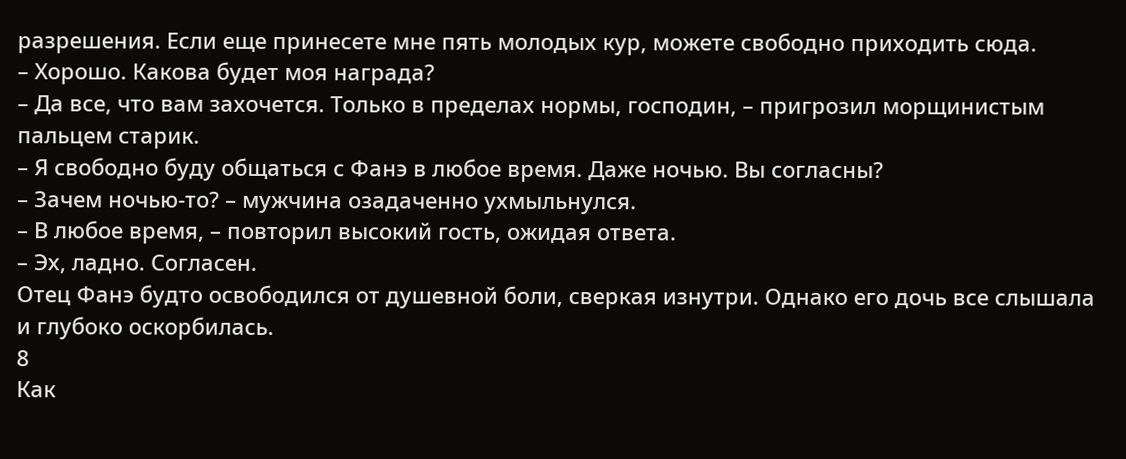разрешения. Если еще принесете мне пять молодых кур, можете свободно приходить сюда.
– Хорошо. Какова будет моя награда?
– Да все, что вам захочется. Только в пределах нормы, господин, – пригрозил морщинистым пальцем старик.
– Я свободно буду общаться с Фанэ в любое время. Даже ночью. Вы согласны?
– Зачем ночью-то? – мужчина озадаченно ухмыльнулся.
– В любое время, – повторил высокий гость, ожидая ответа.
– Эх, ладно. Согласен.
Отец Фанэ будто освободился от душевной боли, сверкая изнутри. Однако его дочь все слышала и глубоко оскорбилась.
8
Как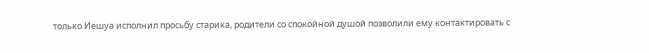только Иешуа исполнил просьбу старика, родители со спокойной душой позволили ему контактировать с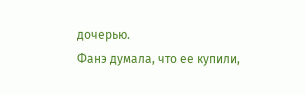дочерью.
Фанэ думала, что ее купили,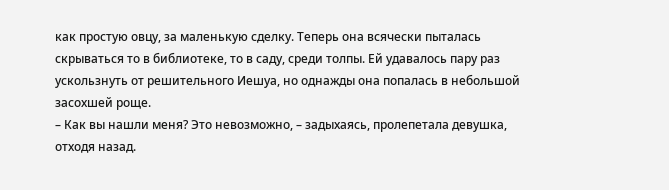как простую овцу, за маленькую сделку. Теперь она всячески пыталась скрываться то в библиотеке, то в саду, среди толпы. Ей удавалось пару раз ускользнуть от решительного Иешуа, но однажды она попалась в небольшой засохшей роще.
– Как вы нашли меня? Это невозможно, – задыхаясь, пролепетала девушка, отходя назад.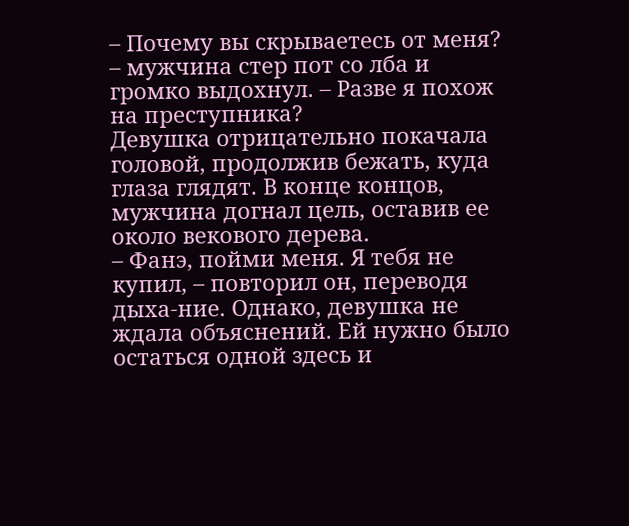– Почему вы скрываетесь от меня? – мужчина стер пот со лба и громко выдохнул. – Разве я похож на преступника?
Девушка отрицательно покачала головой, продолжив бежать, куда глаза глядят. В конце концов, мужчина догнал цель, оставив ее около векового дерева.
– Фанэ, пойми меня. Я тебя не купил, – повторил он, переводя дыха-ние. Однако, девушка не ждала объяснений. Ей нужно было остаться одной здесь и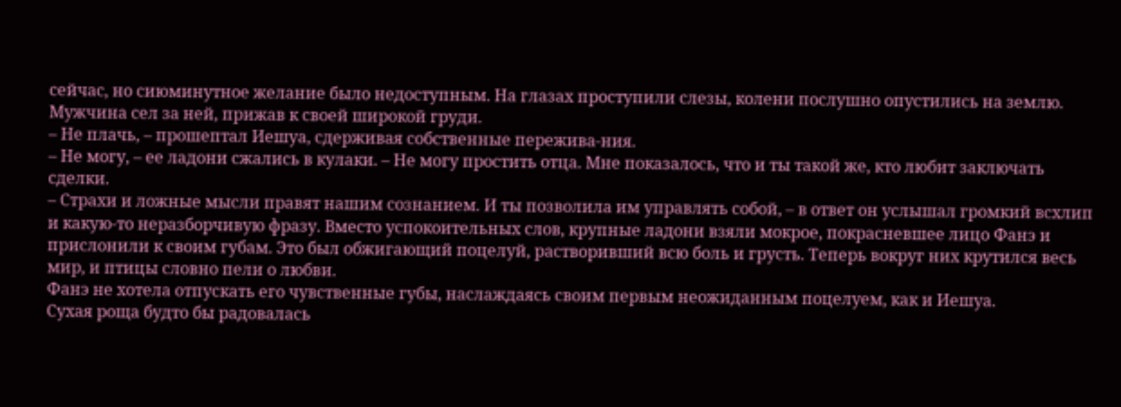сейчас, но сиюминутное желание было недоступным. На глазах проступили слезы, колени послушно опустились на землю. Мужчина сел за ней, прижав к своей широкой груди.
– Не плачь, – прошептал Иешуа, сдерживая собственные пережива-ния.
– Не могу, – ее ладони сжались в кулаки. – Не могу простить отца. Мне показалось, что и ты такой же, кто любит заключать сделки.
– Страхи и ложные мысли правят нашим сознанием. И ты позволила им управлять собой, – в ответ он услышал громкий всхлип и какую-то неразборчивую фразу. Вместо успокоительных слов, крупные ладони взяли мокрое, покрасневшее лицо Фанэ и прислонили к своим губам. Это был обжигающий поцелуй, растворивший всю боль и грусть. Теперь вокруг них крутился весь мир, и птицы словно пели о любви.
Фанэ не хотела отпускать его чувственные губы, наслаждаясь своим первым неожиданным поцелуем, как и Иешуа.
Сухая роща будто бы радовалась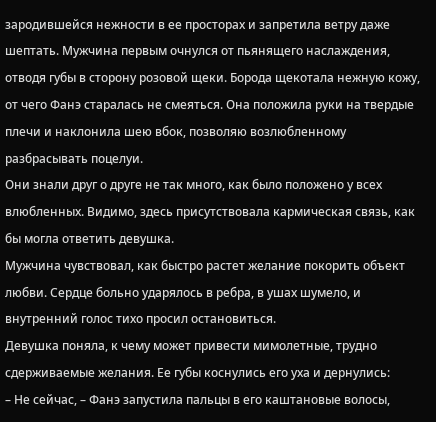зародившейся нежности в ее просторах и запретила ветру даже шептать. Мужчина первым очнулся от пьянящего наслаждения, отводя губы в сторону розовой щеки. Борода щекотала нежную кожу, от чего Фанэ старалась не смеяться. Она положила руки на твердые плечи и наклонила шею вбок, позволяю возлюбленному разбрасывать поцелуи.
Они знали друг о друге не так много, как было положено у всех влюбленных. Видимо, здесь присутствовала кармическая связь, как бы могла ответить девушка.
Мужчина чувствовал, как быстро растет желание покорить объект любви. Сердце больно ударялось в ребра, в ушах шумело, и внутренний голос тихо просил остановиться.
Девушка поняла, к чему может привести мимолетные, трудно сдерживаемые желания. Ее губы коснулись его уха и дернулись:
– Не сейчас, – Фанэ запустила пальцы в его каштановые волосы,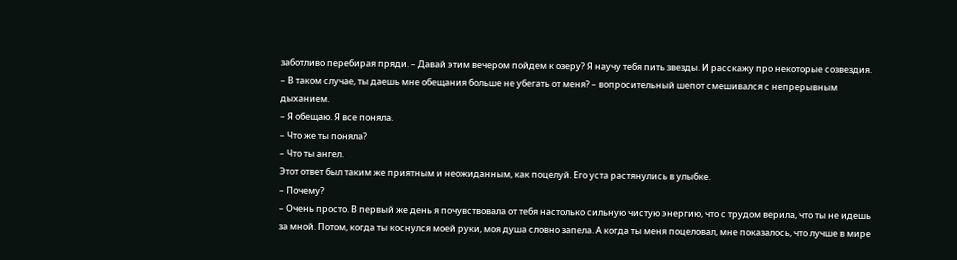заботливо перебирая пряди. – Давай этим вечером пойдем к озеру? Я научу тебя пить звезды. И расскажу про некоторые созвездия.
– В таком случае, ты даешь мне обещания больше не убегать от меня? – вопросительный шепот смешивался с непрерывным дыханием.
– Я обещаю. Я все поняла.
– Что же ты поняла?
– Что ты ангел.
Этот ответ был таким же приятным и неожиданным, как поцелуй. Его уста растянулись в улыбке.
– Почему?
– Очень просто. В первый же день я почувствовала от тебя настолько сильную чистую энергию, что с трудом верила, что ты не идешь за мной. Потом, когда ты коснулся моей руки, моя душа словно запела. А когда ты меня поцеловал, мне показалось, что лучше в мире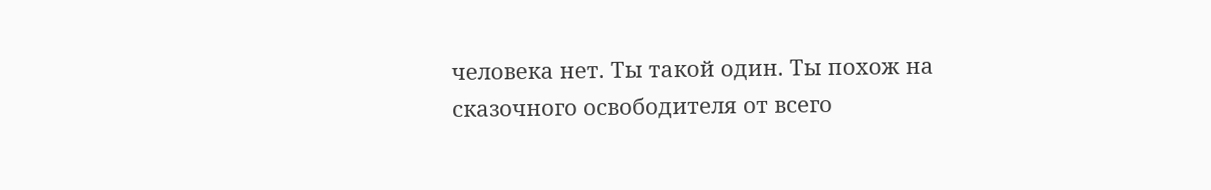человека нет. Ты такой один. Ты похож на сказочного освободителя от всего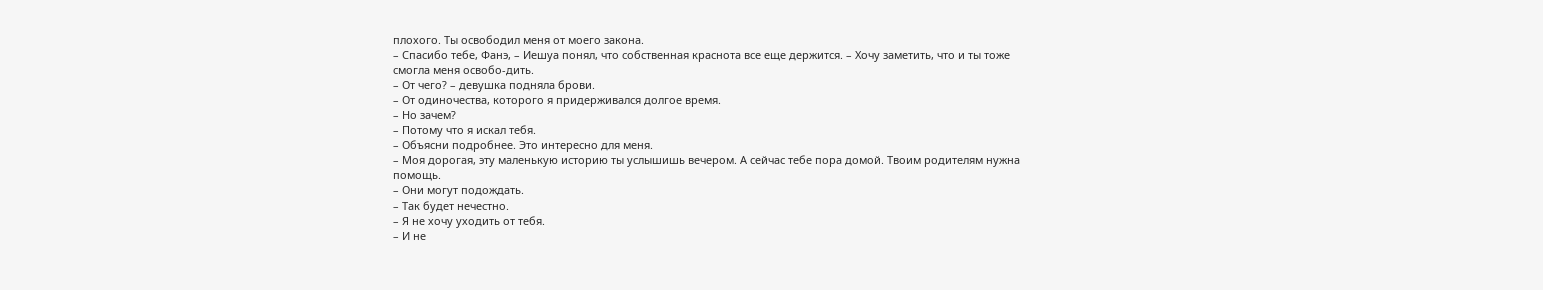плохого. Ты освободил меня от моего закона.
– Спасибо тебе, Фанэ, – Иешуа понял, что собственная краснота все еще держится. – Хочу заметить, что и ты тоже смогла меня освобо-дить.
– От чего? – девушка подняла брови.
– От одиночества, которого я придерживался долгое время.
– Но зачем?
– Потому что я искал тебя.
– Объясни подробнее. Это интересно для меня.
– Моя дорогая, эту маленькую историю ты услышишь вечером. А сейчас тебе пора домой. Твоим родителям нужна помощь.
– Они могут подождать.
– Так будет нечестно.
– Я не хочу уходить от тебя.
– И не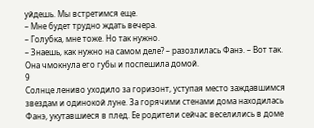уйдешь. Мы встретимся еще.
– Мне будет трудно ждать вечера.
– Голубка, мне тоже. Но так нужно.
– Знаешь, как нужно на самом деле? – разозлилась Фанэ. – Вот так.
Она чмокнула его губы и поспешила домой.
9
Солнце лениво уходило за горизонт, уступая место заждавшимся звездам и одинокой луне. За горячими стенами дома находилась Фанэ, укутавшиеся в плед. Ее родители сейчас веселились в доме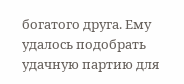богатого друга. Ему удалось подобрать удачную партию для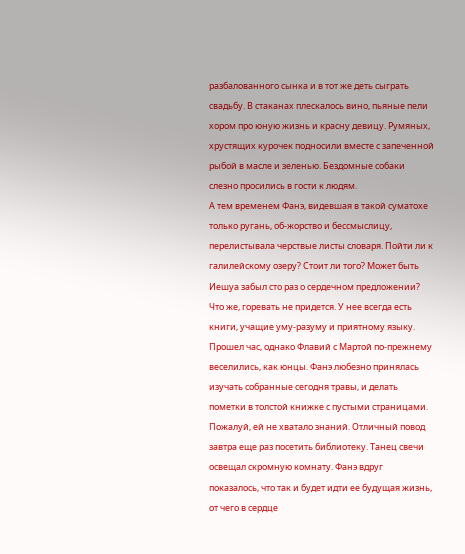разбалованного сынка и в тот же деть сыграть свадьбу. В стаканах плескалось вино, пьяные пели хором про юную жизнь и красну девицу. Румяных, хрустящих курочек подносили вместе с запеченной рыбой в масле и зеленью. Бездомные собаки слезно просились в гости к людям.
А тем временем Фанэ, видевшая в такой суматохе только ругань, об-жорство и бессмыслицу, перелистывала черствые листы словаря. Пойти ли к галилейскому озеру? Стоит ли того? Может быть Иешуа забыл сто раз о сердечном предложении? Что же, горевать не придется. У нее всегда есть книги, учащие уму-разуму и приятному языку.
Прошел час, однако Флавий с Мартой по-прежнему веселились, как юнцы. Фанэ любезно принялась изучать собранные сегодня травы, и делать пометки в толстой книжке с пустыми страницами. Пожалуй, ей не хватало знаний. Отличный повод завтра еще раз посетить библиотеку. Танец свечи освещал скромную комнату. Фанэ вдруг показалось, что так и будет идти ее будущая жизнь, от чего в сердце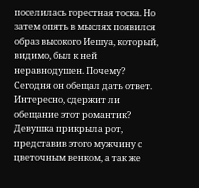поселилась горестная тоска. Но затем опять в мыслях появился образ высокого Иешуа, который, видимо, был к ней неравнодушен. Почему? Сегодня он обещал дать ответ. Интересно, сдержит ли обещание этот романтик?
Девушка прикрыла рот, представив этого мужчину с цветочным венком, а так же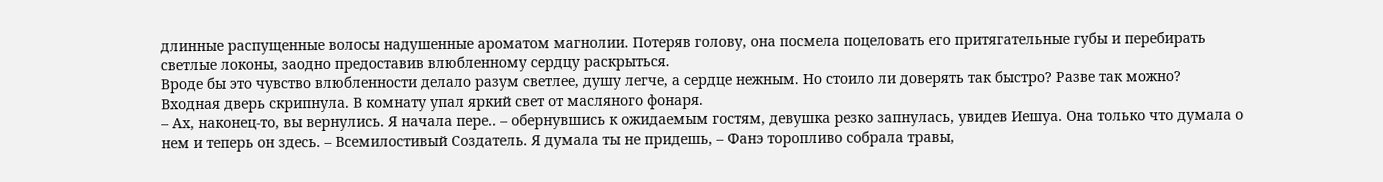длинные распущенные волосы надушенные ароматом магнолии. Потеряв голову, она посмела поцеловать его притягательные губы и перебирать светлые локоны, заодно предоставив влюбленному сердцу раскрыться.
Вроде бы это чувство влюбленности делало разум светлее, душу легче, а сердце нежным. Но стоило ли доверять так быстро? Разве так можно?
Входная дверь скрипнула. В комнату упал яркий свет от масляного фонаря.
– Ах, наконец-то, вы вернулись. Я начала пере.. – обернувшись к ожидаемым гостям, девушка резко запнулась, увидев Иешуа. Она только что думала о нем и теперь он здесь. – Всемилостивый Создатель. Я думала ты не придешь, – Фанэ торопливо собрала травы,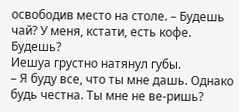освободив место на столе. – Будешь чай? У меня, кстати, есть кофе. Будешь?
Иешуа грустно натянул губы.
– Я буду все, что ты мне дашь. Однако будь честна. Ты мне не ве-ришь?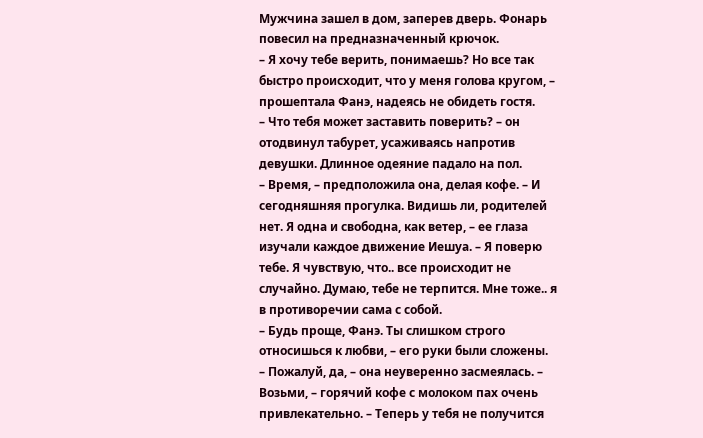Мужчина зашел в дом, заперев дверь. Фонарь повесил на предназначенный крючок.
– Я хочу тебе верить, понимаешь? Но все так быстро происходит, что у меня голова кругом, – прошептала Фанэ, надеясь не обидеть гостя.
– Что тебя может заставить поверить? – он отодвинул табурет, усаживаясь напротив девушки. Длинное одеяние падало на пол.
– Время, – предположила она, делая кофе. – И сегодняшняя прогулка. Видишь ли, родителей нет. Я одна и свободна, как ветер, – ее глаза изучали каждое движение Иешуа. – Я поверю тебе. Я чувствую, что.. все происходит не случайно. Думаю, тебе не терпится. Мне тоже.. я в противоречии сама с собой.
– Будь проще, Фанэ. Ты слишком строго относишься к любви, – его руки были сложены.
– Пожалуй, да, – она неуверенно засмеялась. – Возьми, – горячий кофе с молоком пах очень привлекательно. – Теперь у тебя не получится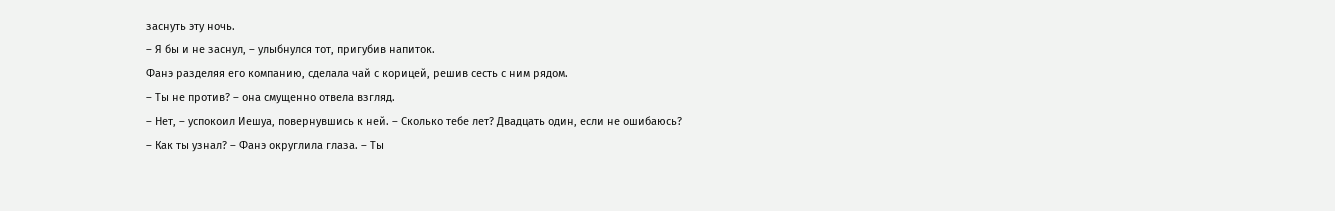заснуть эту ночь.
– Я бы и не заснул, – улыбнулся тот, пригубив напиток.
Фанэ разделяя его компанию, сделала чай с корицей, решив сесть с ним рядом.
– Ты не против? – она смущенно отвела взгляд.
– Нет, – успокоил Иешуа, повернувшись к ней. – Сколько тебе лет? Двадцать один, если не ошибаюсь?
– Как ты узнал? – Фанэ округлила глаза. – Ты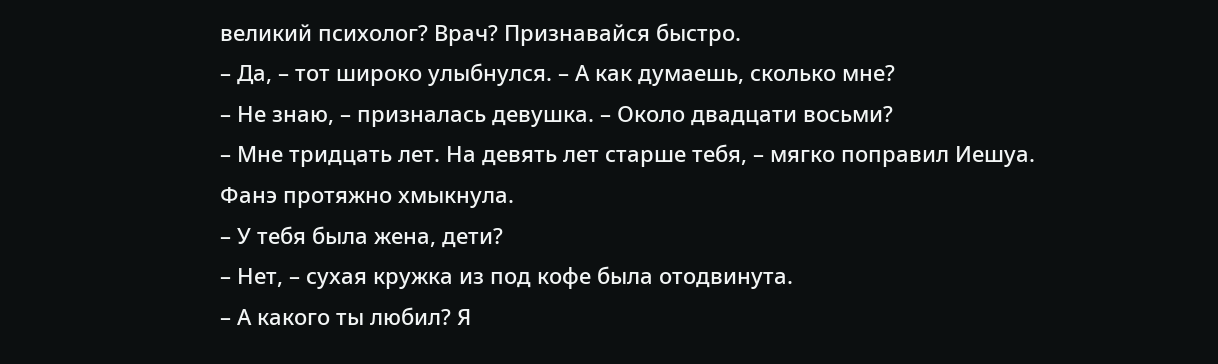великий психолог? Врач? Признавайся быстро.
– Да, – тот широко улыбнулся. – А как думаешь, сколько мне?
– Не знаю, – призналась девушка. – Около двадцати восьми?
– Мне тридцать лет. На девять лет старше тебя, – мягко поправил Иешуа.
Фанэ протяжно хмыкнула.
– У тебя была жена, дети?
– Нет, – сухая кружка из под кофе была отодвинута.
– А какого ты любил? Я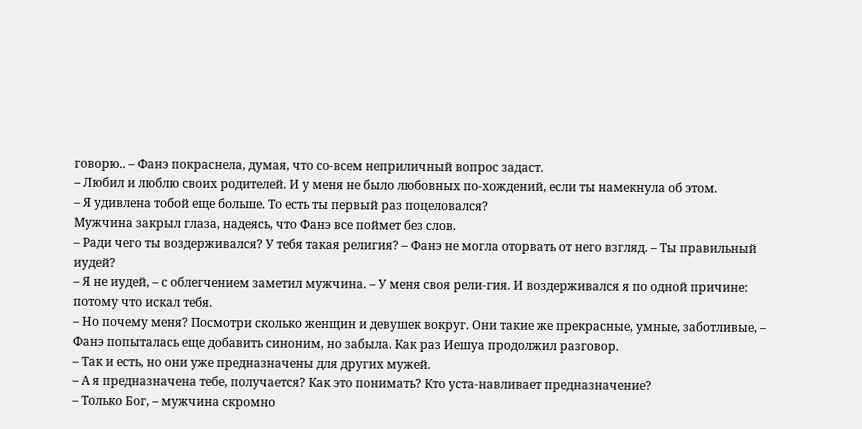говорю.. – Фанэ покраснела, думая, что со-всем неприличный вопрос задаст.
– Любил и люблю своих родителей. И у меня не было любовных по-хождений, если ты намекнула об этом.
– Я удивлена тобой еще больше. То есть ты первый раз поцеловался?
Мужчина закрыл глаза, надеясь, что Фанэ все поймет без слов.
– Ради чего ты воздерживался? У тебя такая религия? – Фанэ не могла оторвать от него взгляд. – Ты правильный иудей?
– Я не иудей, – с облегчением заметил мужчина. – У меня своя рели-гия. И воздерживался я по одной причине: потому что искал тебя.
– Но почему меня? Посмотри сколько женщин и девушек вокруг. Они такие же прекрасные, умные, заботливые, – Фанэ попыталась еще добавить синоним, но забыла. Как раз Иешуа продолжил разговор.
– Так и есть, но они уже предназначены для других мужей.
– А я предназначена тебе, получается? Как это понимать? Кто уста-навливает предназначение?
– Только Бог, – мужчина скромно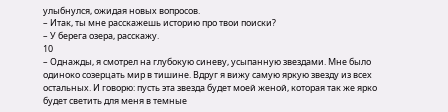улыбнулся, ожидая новых вопросов.
– Итак, ты мне расскажешь историю про твои поиски?
– У берега озера, расскажу.
10
– Однажды, я смотрел на глубокую синеву, усыпанную звездами. Мне было одиноко созерцать мир в тишине. Вдруг я вижу самую яркую звезду из всех остальных. И говорю: пусть эта звезда будет моей женой, которая так же ярко будет светить для меня в темные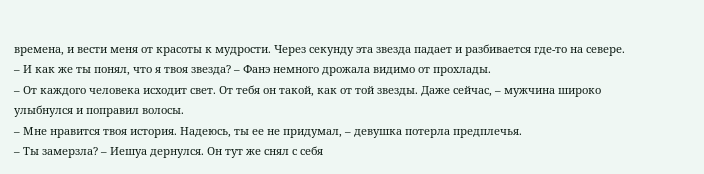времена, и вести меня от красоты к мудрости. Через секунду эта звезда падает и разбивается где-то на севере.
– И как же ты понял, что я твоя звезда? – Фанэ немного дрожала видимо от прохлады.
– От каждого человека исходит свет. От тебя он такой, как от той звезды. Даже сейчас, – мужчина широко улыбнулся и поправил волосы.
– Мне нравится твоя история. Надеюсь, ты ее не придумал, – девушка потерла предплечья.
– Ты замерзла? – Иешуа дернулся. Он тут же снял с себя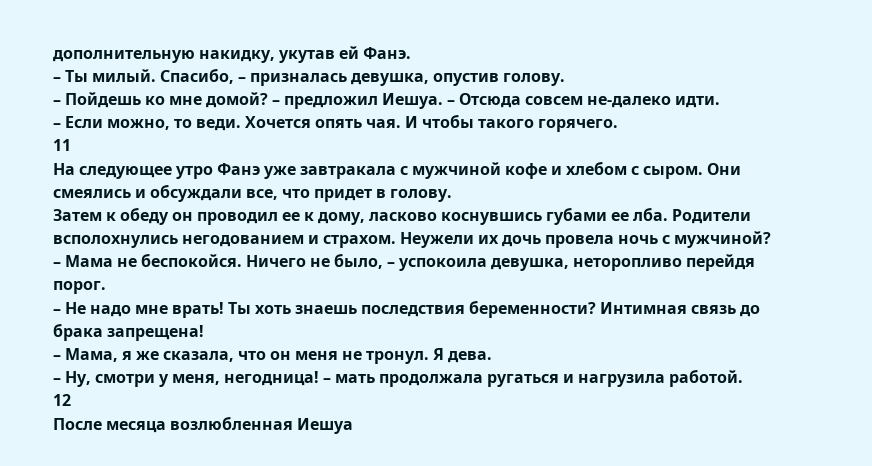дополнительную накидку, укутав ей Фанэ.
– Ты милый. Спасибо, – призналась девушка, опустив голову.
– Пойдешь ко мне домой? – предложил Иешуа. – Отсюда совсем не-далеко идти.
– Если можно, то веди. Хочется опять чая. И чтобы такого горячего.
11
На следующее утро Фанэ уже завтракала с мужчиной кофе и хлебом с сыром. Они смеялись и обсуждали все, что придет в голову.
Затем к обеду он проводил ее к дому, ласково коснувшись губами ее лба. Родители всполохнулись негодованием и страхом. Неужели их дочь провела ночь с мужчиной?
– Мама не беспокойся. Ничего не было, – успокоила девушка, неторопливо перейдя порог.
– Не надо мне врать! Ты хоть знаешь последствия беременности? Интимная связь до брака запрещена!
– Мама, я же сказала, что он меня не тронул. Я дева.
– Ну, смотри у меня, негодница! – мать продолжала ругаться и нагрузила работой.
12
После месяца возлюбленная Иешуа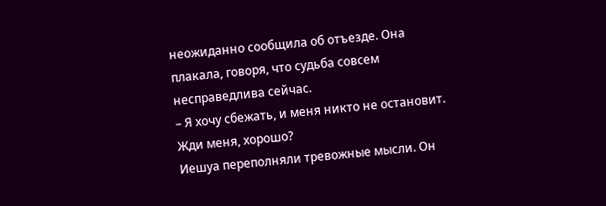неожиданно сообщила об отъезде. Она плакала, говоря, что судьба совсем несправедлива сейчас.
– Я хочу сбежать, и меня никто не остановит. Жди меня, хорошо?
Иешуа переполняли тревожные мысли. Он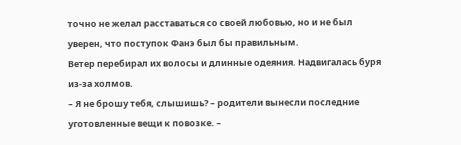точно не желал расставаться со своей любовью, но и не был уверен, что поступок Фанэ был бы правильным.
Ветер перебирал их волосы и длинные одеяния. Надвигалась буря из-за холмов.
– Я не брошу тебя, слышишь? – родители вынесли последние уготовленные вещи к повозке. –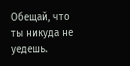Обещай, что ты никуда не уедешь.